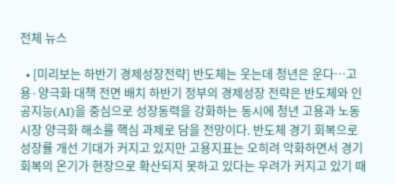전체 뉴스

  • [미리보는 하반기 경제성장전략] 반도체는 웃는데 청년은 운다…고용·양극화 대책 전면 배치 하반기 정부의 경제성장 전략은 반도체와 인공지능(AI)을 중심으로 성장동력을 강화하는 동시에 청년 고용과 노동시장 양극화 해소를 핵심 과제로 담을 전망이다. 반도체 경기 회복으로 성장률 개선 기대가 커지고 있지만 고용지표는 오히려 악화하면서 경기 회복의 온기가 현장으로 확산되지 못하고 있다는 우려가 커지고 있기 때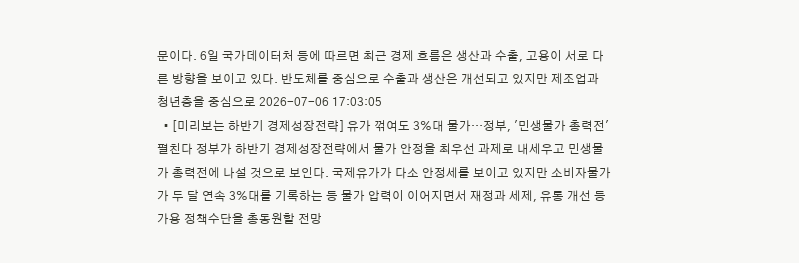문이다. 6일 국가데이터처 등에 따르면 최근 경제 흐름은 생산과 수출, 고용이 서로 다른 방향을 보이고 있다. 반도체를 중심으로 수출과 생산은 개선되고 있지만 제조업과 청년층을 중심으로 2026-07-06 17:03:05
  • [미리보는 하반기 경제성장전략] 유가 꺾여도 3%대 물가…정부, '민생물가 총력전' 펼친다 정부가 하반기 경제성장전략에서 물가 안정을 최우선 과제로 내세우고 민생물가 총력전에 나설 것으로 보인다. 국제유가가 다소 안정세를 보이고 있지만 소비자물가가 두 달 연속 3%대를 기록하는 등 물가 압력이 이어지면서 재정과 세제, 유통 개선 등 가용 정책수단을 총동원할 전망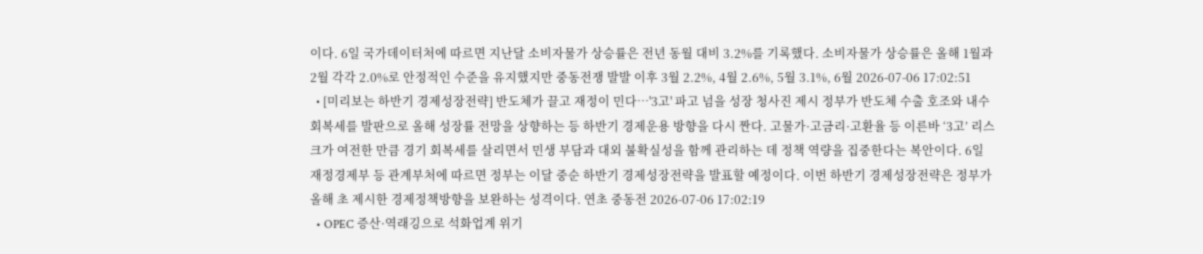이다. 6일 국가데이터처에 따르면 지난달 소비자물가 상승률은 전년 동월 대비 3.2%를 기록했다. 소비자물가 상승률은 올해 1월과 2월 각각 2.0%로 안정적인 수준을 유지했지만 중동전쟁 발발 이후 3월 2.2%, 4월 2.6%, 5월 3.1%, 6월 2026-07-06 17:02:51
  • [미리보는 하반기 경제성장전략] 반도체가 끌고 재정이 민다…'3고' 파고 넘을 성장 청사진 제시 정부가 반도체 수출 호조와 내수 회복세를 발판으로 올해 성장률 전망을 상향하는 등 하반기 경제운용 방향을 다시 짠다. 고물가·고금리·고환율 등 이른바 ‘3고’ 리스크가 여전한 만큼 경기 회복세를 살리면서 민생 부담과 대외 불확실성을 함께 관리하는 데 정책 역량을 집중한다는 복안이다. 6일 재정경제부 등 관계부처에 따르면 정부는 이달 중순 하반기 경제성장전략을 발표할 예정이다. 이번 하반기 경제성장전략은 정부가 올해 초 제시한 경제정책방향을 보완하는 성격이다. 연초 중동전 2026-07-06 17:02:19
  • OPEC 증산·역래깅으로 석화업계 위기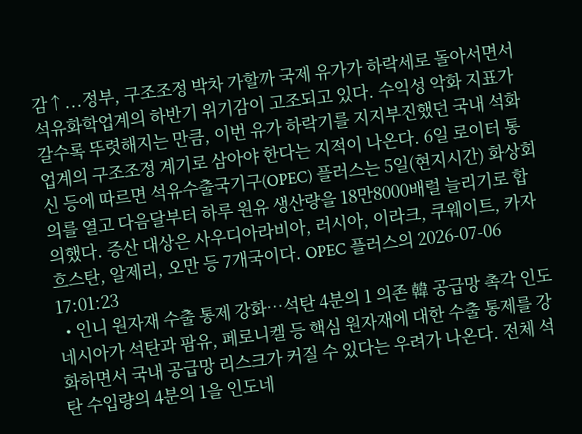감↑...정부, 구조조정 박차 가할까 국제 유가가 하락세로 돌아서면서 석유화학업계의 하반기 위기감이 고조되고 있다. 수익성 악화 지표가 갈수록 뚜렷해지는 만큼, 이번 유가 하락기를 지지부진했던 국내 석화업계의 구조조정 계기로 삼아야 한다는 지적이 나온다. 6일 로이터 통신 등에 따르면 석유수출국기구(OPEC) 플러스는 5일(현지시간) 화상회의를 열고 다음달부터 하루 원유 생산량을 18만8000배럴 늘리기로 합의했다. 증산 대상은 사우디아라비아, 러시아, 이라크, 쿠웨이트, 카자흐스탄, 알제리, 오만 등 7개국이다. OPEC 플러스의 2026-07-06 17:01:23
  • 인니 원자재 수출 통제 강화…석탄 4분의 1 의존 韓 공급망 촉각 인도네시아가 석탄과 팜유, 페로니켈 등 핵심 원자재에 대한 수출 통제를 강화하면서 국내 공급망 리스크가 커질 수 있다는 우려가 나온다. 전체 석탄 수입량의 4분의 1을 인도네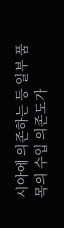시아에 의존하는 등 일부 품목의 수입 의존도가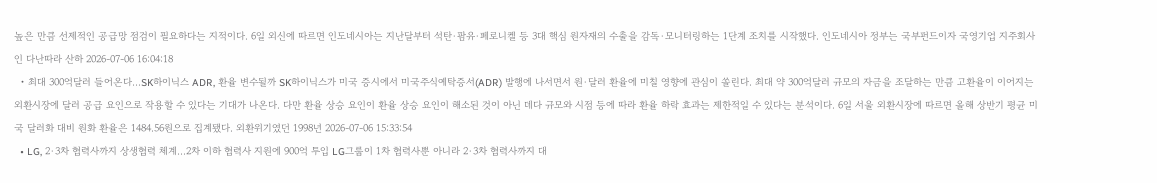높은 만큼 선제적인 공급망 점검이 필요하다는 지적이다. 6일 외신에 따르면 인도네시아는 지난달부터 석탄·팜유·페로니켈 등 3대 핵심 원자재의 수출을 감독·모니터링하는 1단계 조치를 시작했다. 인도네시아 정부는 국부펀드이자 국영기업 지주회사인 다난따라 산하 2026-07-06 16:04:18
  • 최대 300억달러 들어온다…SK하이닉스 ADR, 환율 변수될까 SK하이닉스가 미국 증시에서 미국주식예탁증서(ADR) 발행에 나서면서 원·달러 환율에 미칠 영향에 관심이 쏠린다. 최대 약 300억달러 규모의 자금을 조달하는 만큼 고환율이 이어지는 외환시장에 달러 공급 요인으로 작용할 수 있다는 기대가 나온다. 다만 환율 상승 요인이 환율 상승 요인이 해소된 것이 아닌 데다 규모와 시점 등에 따라 환율 하락 효과는 제한적일 수 있다는 분석이다. 6일 서울 외환시장에 따르면 올해 상반기 평균 미국 달러화 대비 원화 환율은 1484.56원으로 집계됐다. 외환위기였던 1998년 2026-07-06 15:33:54
  • LG, 2·3차 협력사까지 상생협력 체계…2차 이하 협력사 지원에 900억 투입 LG그룹이 1차 협력사뿐 아니라 2·3차 협력사까지 대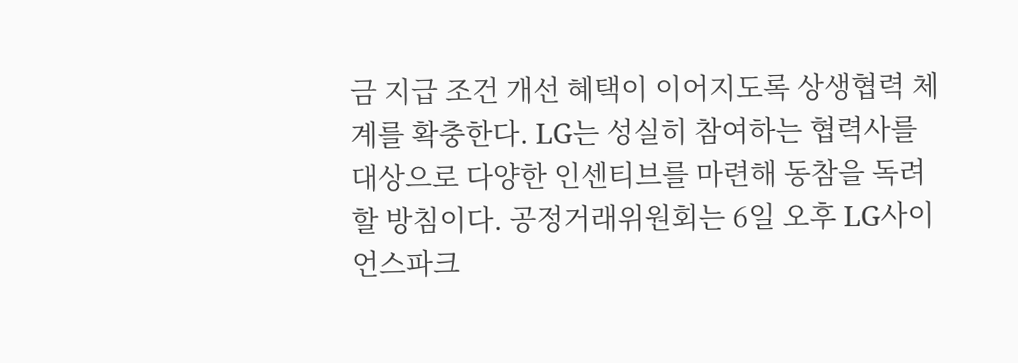금 지급 조건 개선 혜택이 이어지도록 상생협력 체계를 확충한다. LG는 성실히 참여하는 협력사를 대상으로 다양한 인센티브를 마련해 동참을 독려할 방침이다. 공정거래위원회는 6일 오후 LG사이언스파크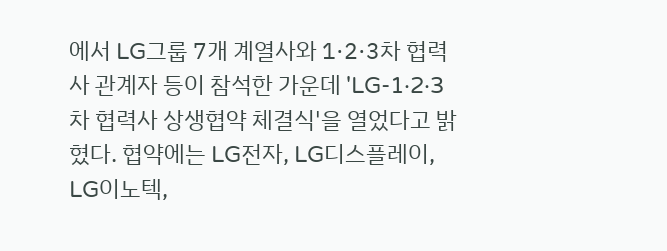에서 LG그룹 7개 계열사와 1·2·3차 협력사 관계자 등이 참석한 가운데 'LG-1·2·3차 협력사 상생협약 체결식'을 열었다고 밝혔다. 협약에는 LG전자, LG디스플레이, LG이노텍,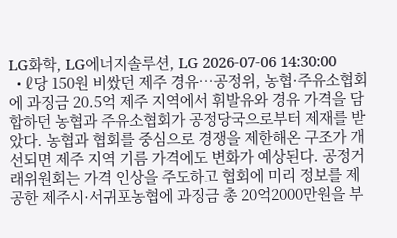LG화학, LG에너지솔루션, LG 2026-07-06 14:30:00
  • ℓ당 150원 비쌌던 제주 경유…공정위, 농협·주유소협회에 과징금 20.5억 제주 지역에서 휘발유와 경유 가격을 담합하던 농협과 주유소협회가 공정당국으로부터 제재를 받았다. 농협과 협회를 중심으로 경쟁을 제한해온 구조가 개선되면 제주 지역 기름 가격에도 변화가 예상된다. 공정거래위원회는 가격 인상을 주도하고 협회에 미리 정보를 제공한 제주시·서귀포농협에 과징금 총 20억2000만원을 부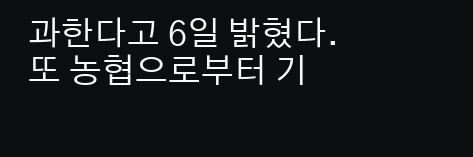과한다고 6일 밝혔다. 또 농협으로부터 기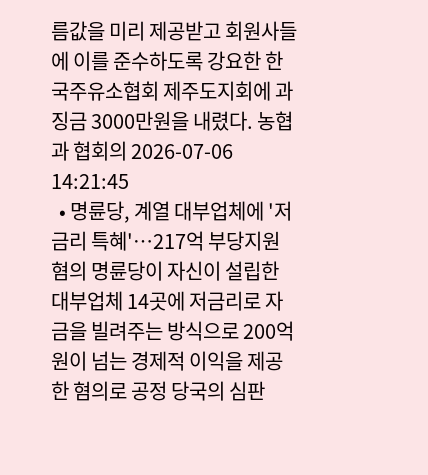름값을 미리 제공받고 회원사들에 이를 준수하도록 강요한 한국주유소협회 제주도지회에 과징금 3000만원을 내렸다. 농협과 협회의 2026-07-06 14:21:45
  • 명륜당, 계열 대부업체에 '저금리 특혜'…217억 부당지원 혐의 명륜당이 자신이 설립한 대부업체 14곳에 저금리로 자금을 빌려주는 방식으로 200억원이 넘는 경제적 이익을 제공한 혐의로 공정 당국의 심판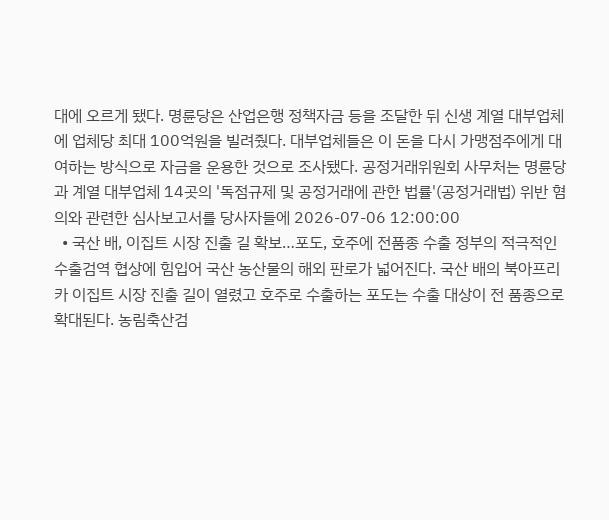대에 오르게 됐다. 명륜당은 산업은행 정책자금 등을 조달한 뒤 신생 계열 대부업체에 업체당 최대 100억원을 빌려줬다. 대부업체들은 이 돈을 다시 가맹점주에게 대여하는 방식으로 자금을 운용한 것으로 조사됐다. 공정거래위원회 사무처는 명륜당과 계열 대부업체 14곳의 '독점규제 및 공정거래에 관한 법률'(공정거래법) 위반 혐의와 관련한 심사보고서를 당사자들에 2026-07-06 12:00:00
  • 국산 배, 이집트 시장 진출 길 확보…포도, 호주에 전품종 수출 정부의 적극적인 수출검역 협상에 힘입어 국산 농산물의 해외 판로가 넓어진다. 국산 배의 북아프리카 이집트 시장 진출 길이 열렸고 호주로 수출하는 포도는 수출 대상이 전 품종으로 확대된다. 농림축산검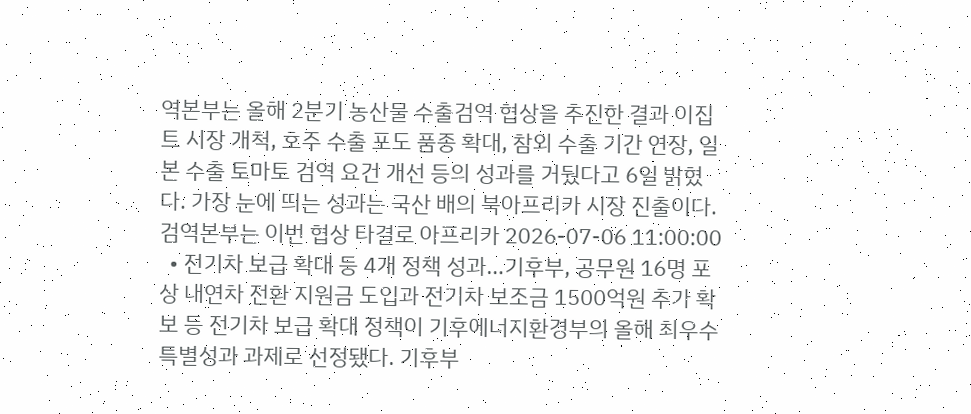역본부는 올해 2분기 농산물 수출검역 협상을 추진한 결과 이집트 시장 개척, 호주 수출 포도 품종 확대, 참외 수출 기간 연장, 일본 수출 토마토 검역 요건 개선 등의 성과를 거뒀다고 6일 밝혔다. 가장 눈에 띄는 성과는 국산 배의 북아프리카 시장 진출이다. 검역본부는 이번 협상 타결로 아프리카 2026-07-06 11:00:00
  • 전기차 보급 확대 등 4개 정책 성과…기후부, 공무원 16명 포상 내연차 전환 지원금 도입과 전기차 보조금 1500억원 추가 확보 등 전기차 보급 확대 정책이 기후에너지환경부의 올해 최우수 특별성과 과제로 선정됐다. 기후부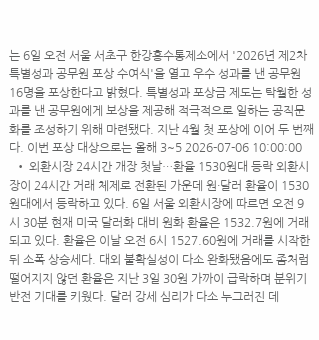는 6일 오전 서울 서초구 한강홍수통제소에서 '2026년 제2차 특별성과 공무원 포상 수여식'을 열고 우수 성과를 낸 공무원 16명을 포상한다고 밝혔다. 특별성과 포상금 제도는 탁월한 성과를 낸 공무원에게 보상을 제공해 적극적으로 일하는 공직문화를 조성하기 위해 마련됐다. 지난 4월 첫 포상에 이어 두 번째다. 이번 포상 대상으로는 올해 3~5 2026-07-06 10:00:00
  • 외환시장 24시간 개장 첫날…환율 1530원대 등락 외환시장이 24시간 거래 체제로 전환된 가운데 원·달러 환율이 1530원대에서 등락하고 있다. 6일 서울 외환시장에 따르면 오전 9시 30분 현재 미국 달러화 대비 원화 환율은 1532.7원에 거래되고 있다. 환율은 이날 오전 6시 1527.60원에 거래를 시작한 뒤 소폭 상승세다. 대외 불확실성이 다소 완화됐음에도 좀처럼 떨어지지 않던 환율은 지난 3일 30원 가까이 급락하며 분위기 반전 기대를 키웠다. 달러 강세 심리가 다소 누그러진 데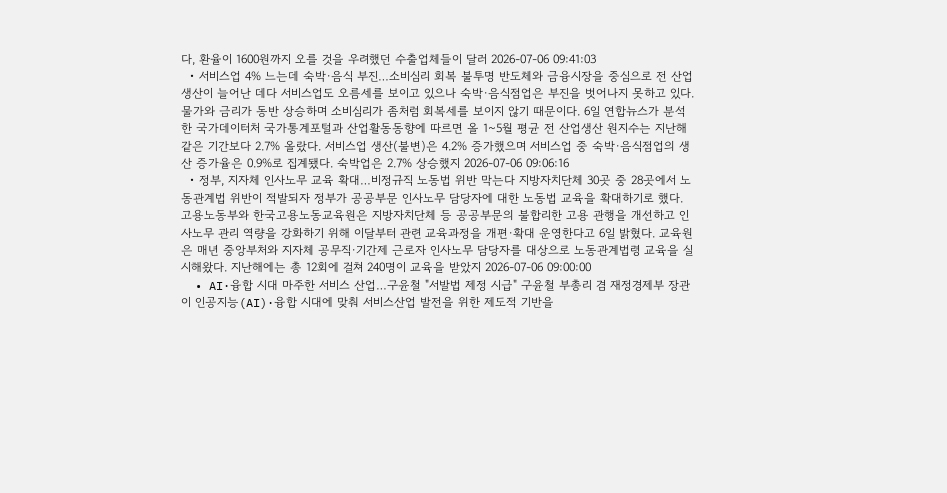다, 환율이 1600원까지 오를 것을 우려했던 수출업체들이 달러 2026-07-06 09:41:03
  • 서비스업 4% 느는데 숙박·음식 부진…소비심리 회복 불투명 반도체와 금융시장을 중심으로 전 산업생산이 늘어난 데다 서비스업도 오름세를 보이고 있으나 숙박·음식점업은 부진을 벗어나지 못하고 있다. 물가와 금리가 동반 상승하며 소비심리가 좀처럼 회복세를 보이지 않기 때문이다. 6일 연합뉴스가 분석한 국가데이터처 국가통계포털과 산업활동동향에 따르면 올 1~5월 평균 전 산업생산 원지수는 지난해 같은 기간보다 2.7% 올랐다. 서비스업 생산(불변)은 4.2% 증가했으며 서비스업 중 숙박·음식점업의 생산 증가율은 0.9%로 집계됐다. 숙박업은 2.7% 상승했지 2026-07-06 09:06:16
  • 정부, 지자체 인사노무 교육 확대…비정규직 노동법 위반 막는다 지방자치단체 30곳 중 28곳에서 노동관계법 위반이 적발되자 정부가 공공부문 인사노무 담당자에 대한 노동법 교육을 확대하기로 했다. 고용노동부와 한국고용노동교육원은 지방자치단체 등 공공부문의 불합리한 고용 관행을 개선하고 인사노무 관리 역량을 강화하기 위해 이달부터 관련 교육과정을 개편·확대 운영한다고 6일 밝혔다. 교육원은 매년 중앙부처와 지자체 공무직·기간제 근로자 인사노무 담당자를 대상으로 노동관계법령 교육을 실시해왔다. 지난해에는 총 12회에 걸쳐 240명이 교육을 받았지 2026-07-06 09:00:00
  • AI·융합 시대 마주한 서비스 산업…구윤철 "서발법 제정 시급" 구윤철 부총리 겸 재정경제부 장관이 인공지능(AI)·융합 시대에 맞춰 서비스산업 발전을 위한 제도적 기반을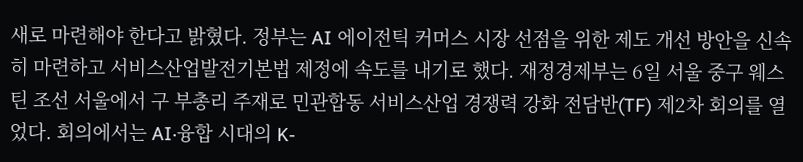새로 마련해야 한다고 밝혔다. 정부는 AI 에이전틱 커머스 시장 선점을 위한 제도 개선 방안을 신속히 마련하고 서비스산업발전기본법 제정에 속도를 내기로 했다. 재정경제부는 6일 서울 중구 웨스틴 조선 서울에서 구 부총리 주재로 민관합동 서비스산업 경쟁력 강화 전담반(TF) 제2차 회의를 열었다. 회의에서는 AI·융합 시대의 K-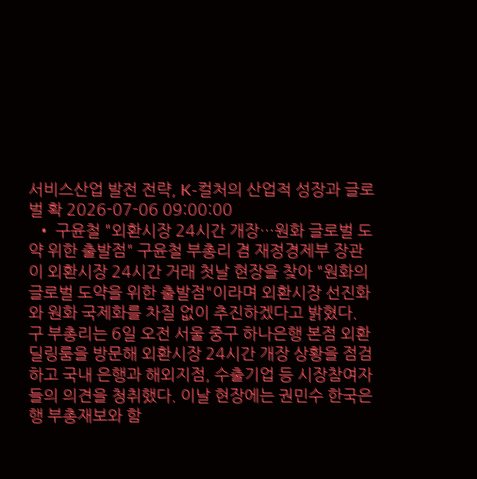서비스산업 발전 전략, K-컬처의 산업적 성장과 글로벌 확 2026-07-06 09:00:00
  • 구윤철 "외환시장 24시간 개장…원화 글로벌 도약 위한 출발점" 구윤철 부총리 겸 재정경제부 장관이 외환시장 24시간 거래 첫날 현장을 찾아 "원화의 글로벌 도약을 위한 출발점"이라며 외환시장 선진화와 원화 국제화를 차질 없이 추진하겠다고 밝혔다. 구 부총리는 6일 오전 서울 중구 하나은행 본점 외환 딜링룸을 방문해 외환시장 24시간 개장 상황을 점검하고 국내 은행과 해외지점, 수출기업 등 시장참여자들의 의견을 청취했다. 이날 현장에는 권민수 한국은행 부총재보와 함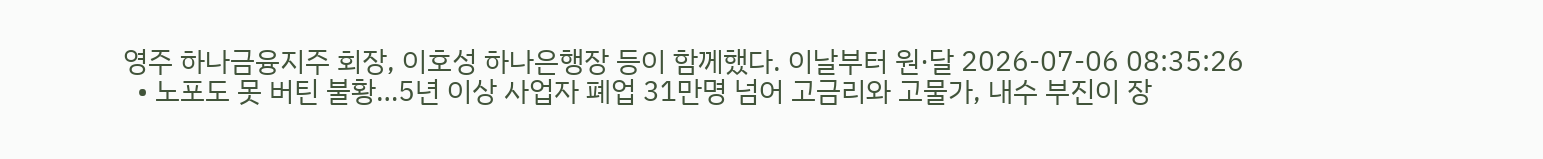영주 하나금융지주 회장, 이호성 하나은행장 등이 함께했다. 이날부터 원·달 2026-07-06 08:35:26
  • 노포도 못 버틴 불황…5년 이상 사업자 폐업 31만명 넘어 고금리와 고물가, 내수 부진이 장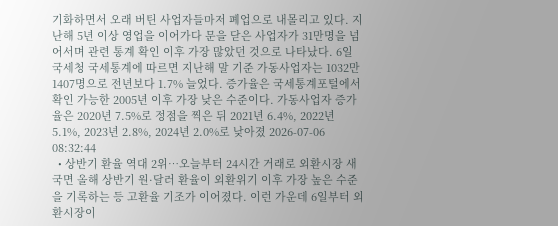기화하면서 오래 버틴 사업자들마저 폐업으로 내몰리고 있다. 지난해 5년 이상 영업을 이어가다 문을 닫은 사업자가 31만명을 넘어서며 관련 통계 확인 이후 가장 많았던 것으로 나타났다. 6일 국세청 국세통계에 따르면 지난해 말 기준 가동사업자는 1032만1407명으로 전년보다 1.7% 늘었다. 증가율은 국세통계포털에서 확인 가능한 2005년 이후 가장 낮은 수준이다. 가동사업자 증가율은 2020년 7.5%로 정점을 찍은 뒤 2021년 6.4%, 2022년 5.1%, 2023년 2.8%, 2024년 2.0%로 낮아졌 2026-07-06 08:32:44
  • 상반기 환율 역대 2위…오늘부터 24시간 거래로 외환시장 새 국면 올해 상반기 원·달러 환율이 외환위기 이후 가장 높은 수준을 기록하는 등 고환율 기조가 이어졌다. 이런 가운데 6일부터 외환시장이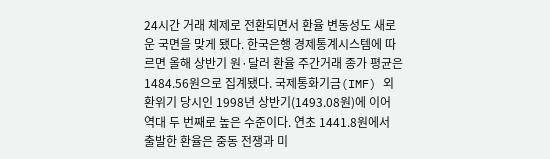24시간 거래 체제로 전환되면서 환율 변동성도 새로운 국면을 맞게 됐다. 한국은행 경제통계시스템에 따르면 올해 상반기 원·달러 환율 주간거래 종가 평균은 1484.56원으로 집계됐다. 국제통화기금(IMF) 외환위기 당시인 1998년 상반기(1493.08원)에 이어 역대 두 번째로 높은 수준이다. 연초 1441.8원에서 출발한 환율은 중동 전쟁과 미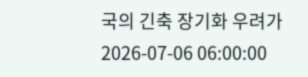국의 긴축 장기화 우려가 2026-07-06 06:00:00